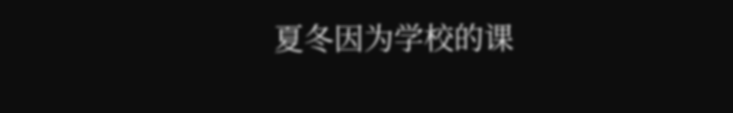夏冬因为学校的课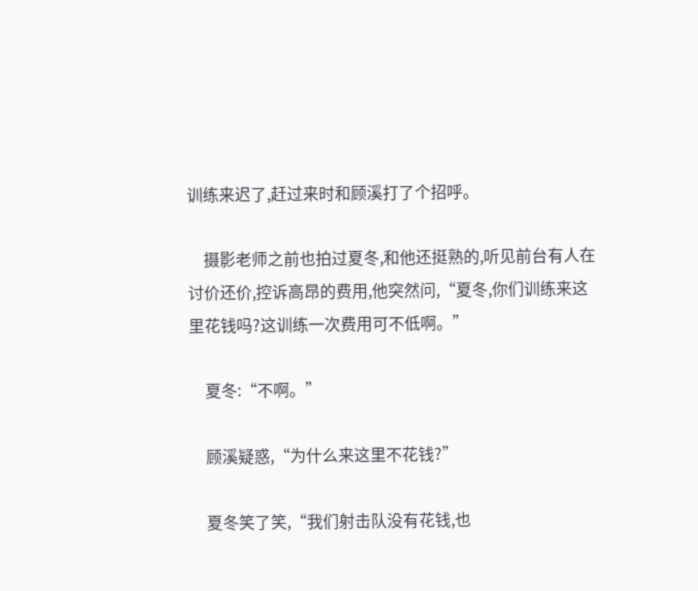训练来迟了,赶过来时和顾溪打了个招呼。

    摄影老师之前也拍过夏冬,和他还挺熟的,听见前台有人在讨价还价,控诉高昂的费用,他突然问,“夏冬,你们训练来这里花钱吗?这训练一次费用可不低啊。”

    夏冬:“不啊。”

    顾溪疑惑,“为什么来这里不花钱?”

    夏冬笑了笑,“我们射击队没有花钱,也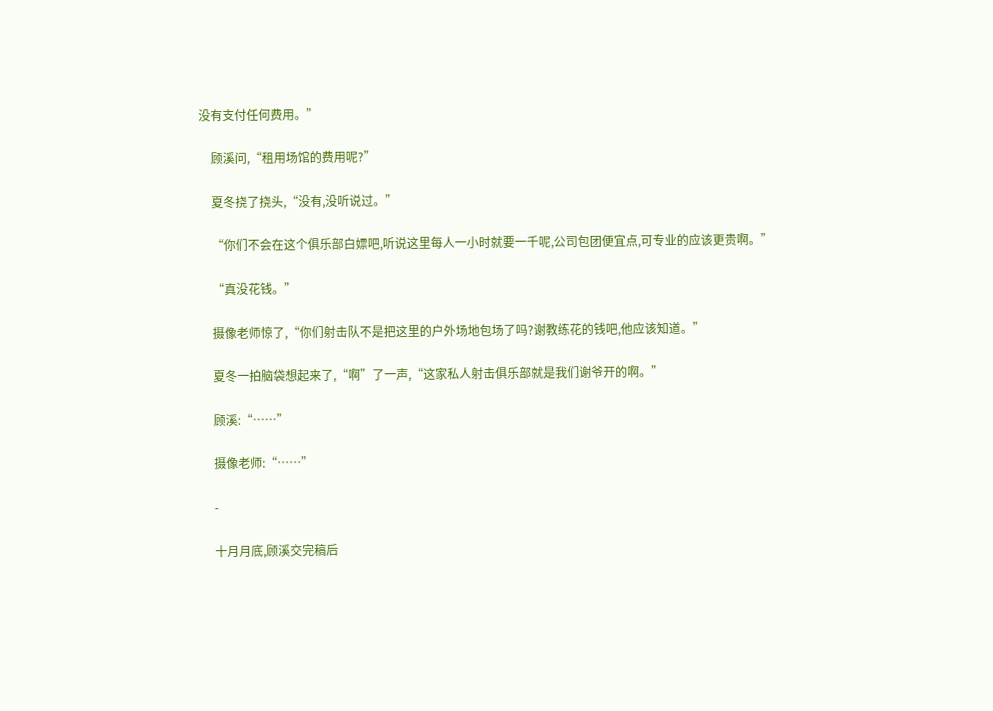没有支付任何费用。”

    顾溪问,“租用场馆的费用呢?”

    夏冬挠了挠头,“没有,没听说过。”

    “你们不会在这个俱乐部白嫖吧,听说这里每人一小时就要一千呢,公司包团便宜点,可专业的应该更贵啊。”

    “真没花钱。”

    摄像老师惊了,“你们射击队不是把这里的户外场地包场了吗?谢教练花的钱吧,他应该知道。”

    夏冬一拍脑袋想起来了,“啊”了一声,“这家私人射击俱乐部就是我们谢爷开的啊。”

    顾溪:“……”

    摄像老师:“……”

    -

    十月月底,顾溪交完稿后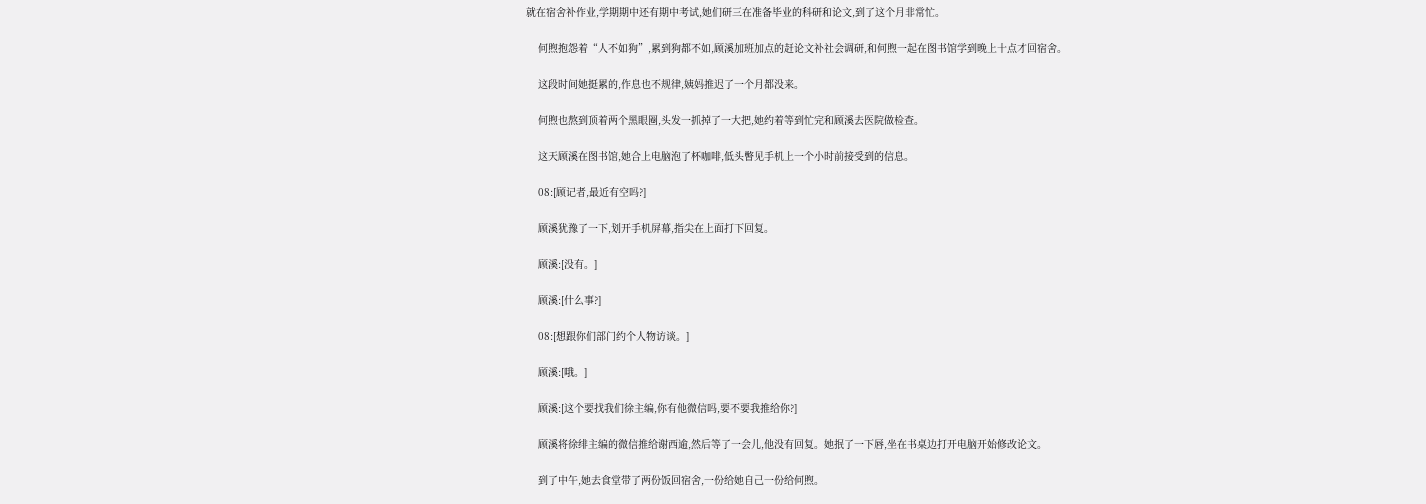就在宿舍补作业,学期期中还有期中考试,她们研三在准备毕业的科研和论文,到了这个月非常忙。

    何煦抱怨着“人不如狗”,累到狗都不如,顾溪加班加点的赶论文补社会调研,和何煦一起在图书馆学到晚上十点才回宿舍。

    这段时间她挺累的,作息也不规律,姨妈推迟了一个月都没来。

    何煦也熬到顶着两个黑眼圈,头发一抓掉了一大把,她约着等到忙完和顾溪去医院做检查。

    这天顾溪在图书馆,她合上电脑泡了杯咖啡,低头瞥见手机上一个小时前接受到的信息。

    08:[顾记者,最近有空吗?]

    顾溪犹豫了一下,划开手机屏幕,指尖在上面打下回复。

    顾溪:[没有。]

    顾溪:[什么事?]

    08:[想跟你们部门约个人物访谈。]

    顾溪:[哦。]

    顾溪:[这个要找我们徐主编,你有他微信吗,要不要我推给你?]

    顾溪将徐绯主编的微信推给谢西逾,然后等了一会儿,他没有回复。她抿了一下唇,坐在书桌边打开电脑开始修改论文。

    到了中午,她去食堂带了两份饭回宿舍,一份给她自己一份给何煦。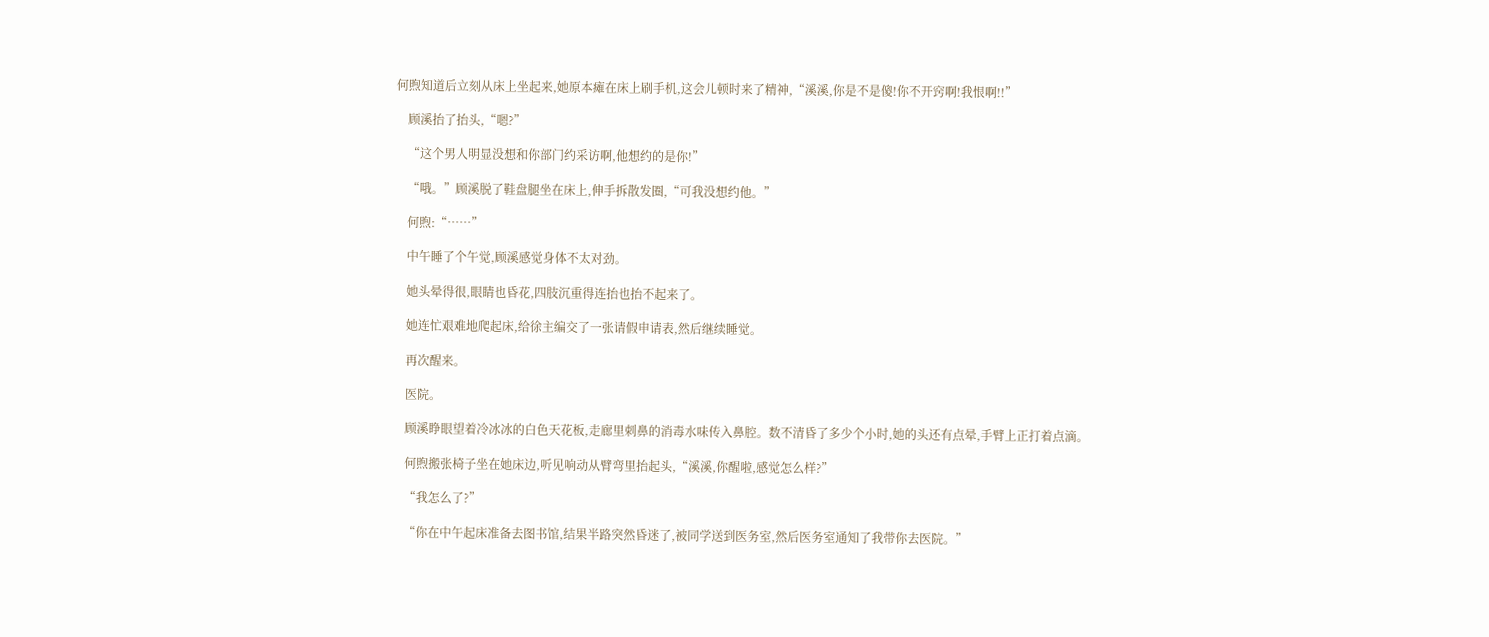何煦知道后立刻从床上坐起来,她原本瘫在床上刷手机,这会儿顿时来了精神,“溪溪,你是不是傻!你不开窍啊!我恨啊!!”

    顾溪抬了抬头,“嗯?”

    “这个男人明显没想和你部门约采访啊,他想约的是你!”

    “哦。”顾溪脱了鞋盘腿坐在床上,伸手拆散发圈,“可我没想约他。”

    何煦:“……”

    中午睡了个午觉,顾溪感觉身体不太对劲。

    她头晕得很,眼睛也昏花,四肢沉重得连抬也抬不起来了。

    她连忙艰难地爬起床,给徐主编交了一张请假申请表,然后继续睡觉。

    再次醒来。

    医院。

    顾溪睁眼望着冷冰冰的白色天花板,走廊里刺鼻的消毒水味传入鼻腔。数不清昏了多少个小时,她的头还有点晕,手臂上正打着点滴。

    何煦搬张椅子坐在她床边,听见响动从臂弯里抬起头,“溪溪,你醒啦,感觉怎么样?”

    “我怎么了?”

    “你在中午起床准备去图书馆,结果半路突然昏迷了,被同学送到医务室,然后医务室通知了我带你去医院。”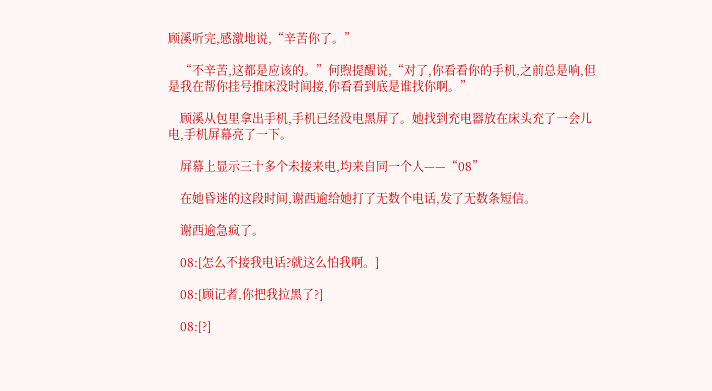顾溪听完,感激地说,“辛苦你了。”

    “不辛苦,这都是应该的。”何煦提醒说,“对了,你看看你的手机,之前总是响,但是我在帮你挂号推床没时间接,你看看到底是谁找你啊。”

    顾溪从包里拿出手机,手机已经没电黑屏了。她找到充电器放在床头充了一会儿电,手机屏幕亮了一下。

    屏幕上显示三十多个未接来电,均来自同一个人——“08”

    在她昏迷的这段时间,谢西逾给她打了无数个电话,发了无数条短信。

    谢西逾急疯了。

    08:[怎么不接我电话?就这么怕我啊。]

    08:[顾记者,你把我拉黑了?]

    08:[?]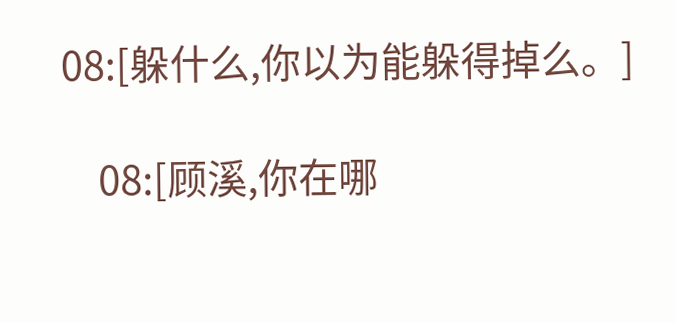08:[躲什么,你以为能躲得掉么。]

    08:[顾溪,你在哪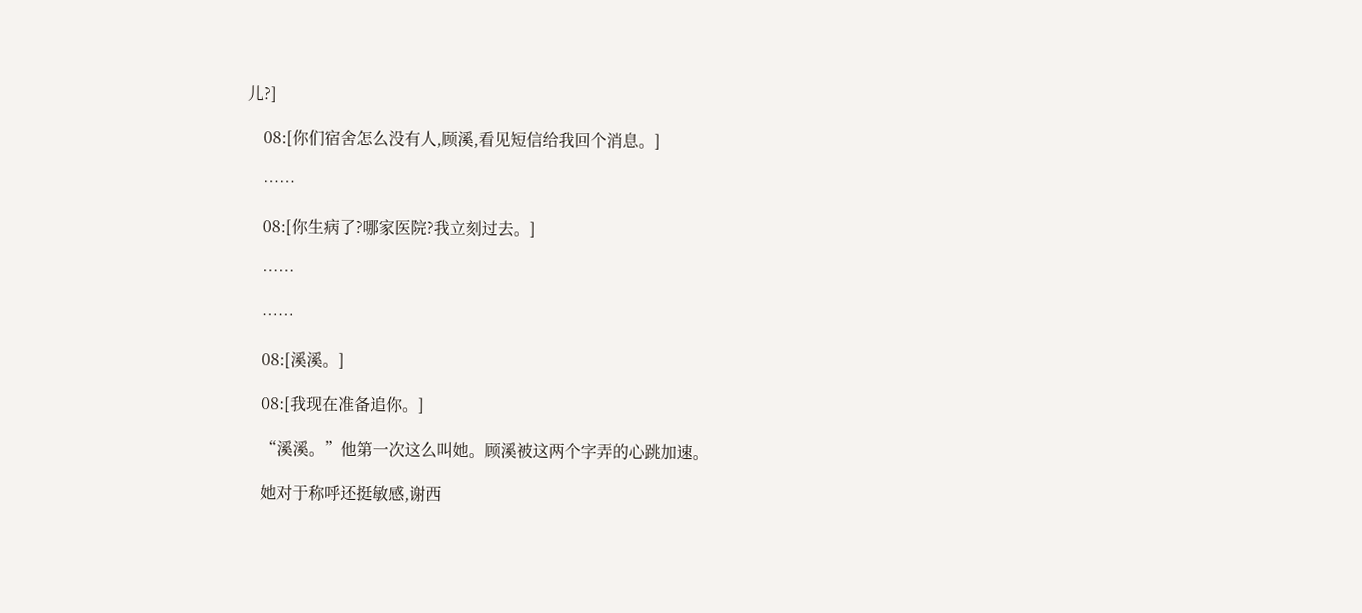儿?]

    08:[你们宿舍怎么没有人,顾溪,看见短信给我回个消息。]

    ……

    08:[你生病了?哪家医院?我立刻过去。]

    ……

    ……

    08:[溪溪。]

    08:[我现在准备追你。]

    “溪溪。”他第一次这么叫她。顾溪被这两个字弄的心跳加速。

    她对于称呼还挺敏感,谢西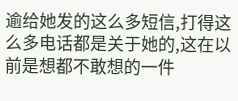逾给她发的这么多短信,打得这么多电话都是关于她的,这在以前是想都不敢想的一件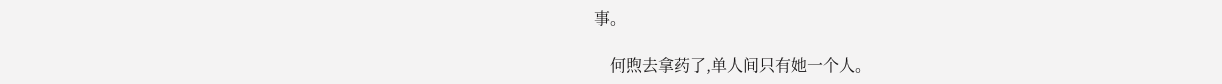事。

    何煦去拿药了,单人间只有她一个人。